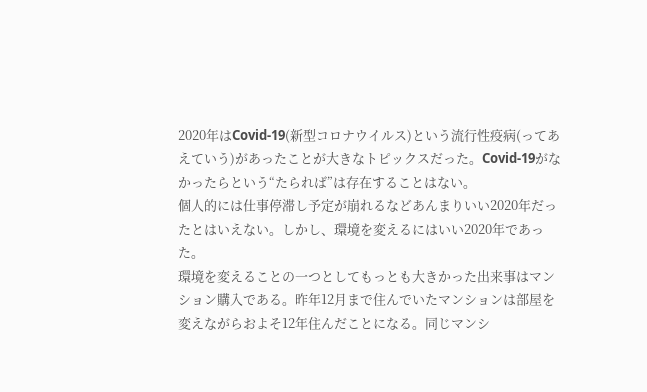2020年はCovid-19(新型コロナウイルス)という流行性疫病(ってあえていう)があったことが大きなトピックスだった。Covid-19がなかったらという“たられば”は存在することはない。
個人的には仕事停滞し予定が崩れるなどあんまりいい2020年だったとはいえない。しかし、環境を変えるにはいい2020年であった。
環境を変えることの一つとしてもっとも大きかった出来事はマンション購入である。昨年12月まで住んでいたマンションは部屋を変えながらおよそ12年住んだことになる。同じマンシ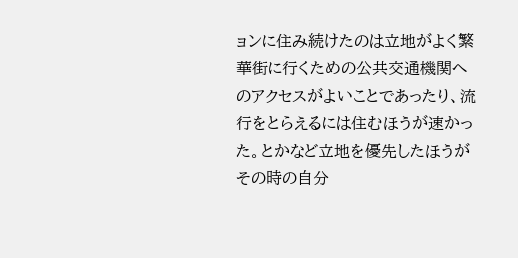ョンに住み続けたのは立地がよく繁華街に行くための公共交通機関へのアクセスがよいことであったり、流行をとらえるには住むほうが速かった。とかなど立地を優先したほうがその時の自分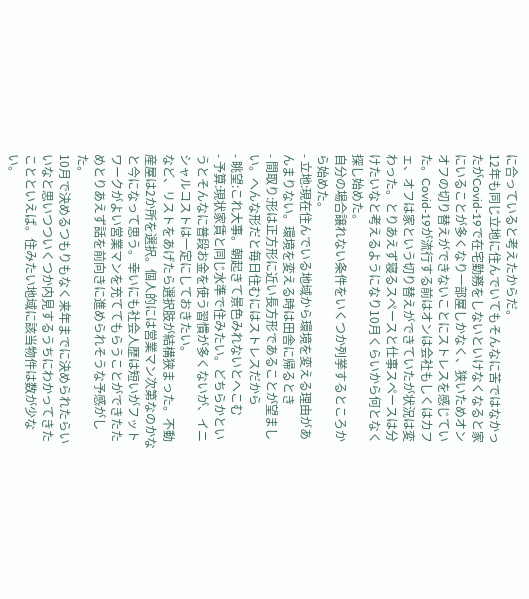に合っていると考えたからだ。
12年も同じ立地に住んでいてもそんなに苦ではなかったがCovid-19で在宅勤務をしないといけなくなると家にいることが多くなり一部屋しかなく、狭いためオンオフの切り替えができないことにストレスを感じていた。Covid-19が流行する前はオンは会社もしくはカフェ、オフは家という切り替えができていたが状況は変わった。とりあえず寝るスペースと仕事スペースは分けたいなと考えるようになり10月くらいから何となく探し始めた。
自分の場合譲れない条件をいくつか列挙するところから始めた。
- 立地:現在住んでいる地域から環境を変える理由があんまりない。環境を変える時は田舎に帰るとき
- 間取り:形は正方形に近い長方形であることが望ましい。へんな形だと毎日住むにはストレスだから
- 眺望:これ大事。朝起きて景色みれないとへこむ
- 予算:現状家賃と同じ水準で住みたい。どちらかというとそんなに普段お金を使う習慣が多くないが、イニシャルコストは一定にしておきたい。
など、リストをあげたら選択肢が結構狭まった。不動産屋は2か所を選択。個人的には営業マン次第なのかなと今になって思う。幸いにも社会人歴は短いがフットワークがよい営業マンを充ててもらうことができたためとりあえず話を前向きに進められそうな予感がした。
10月で決めるつもりもなく来年までに決められたらいいなと思いつついくつか内見するうちにわかってきたことといえば。住みたい地域に該当物件は数が少ない。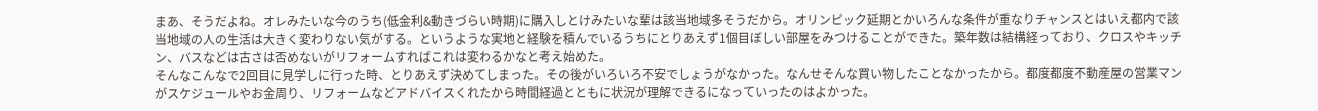まあ、そうだよね。オレみたいな今のうち(低金利&動きづらい時期)に購入しとけみたいな輩は該当地域多そうだから。オリンピック延期とかいろんな条件が重なりチャンスとはいえ都内で該当地域の人の生活は大きく変わりない気がする。というような実地と経験を積んでいるうちにとりあえず1個目ぼしい部屋をみつけることができた。築年数は結構経っており、クロスやキッチン、バスなどは古さは否めないがリフォームすればこれは変わるかなと考え始めた。
そんなこんなで2回目に見学しに行った時、とりあえず決めてしまった。その後がいろいろ不安でしょうがなかった。なんせそんな買い物したことなかったから。都度都度不動産屋の営業マンがスケジュールやお金周り、リフォームなどアドバイスくれたから時間経過とともに状況が理解できるになっていったのはよかった。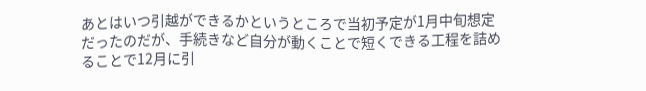あとはいつ引越ができるかというところで当初予定が1月中旬想定だったのだが、手続きなど自分が動くことで短くできる工程を詰めることで12月に引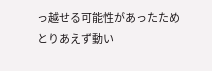っ越せる可能性があったためとりあえず動い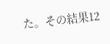た。その結果12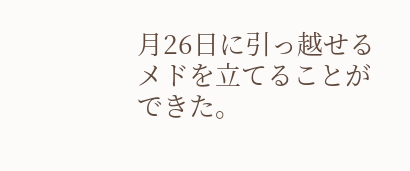月26日に引っ越せるメドを立てることができた。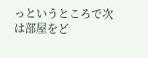っというところで次は部屋をど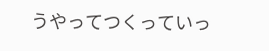うやってつくっていっ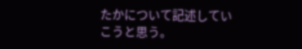たかについて記述していこうと思う。